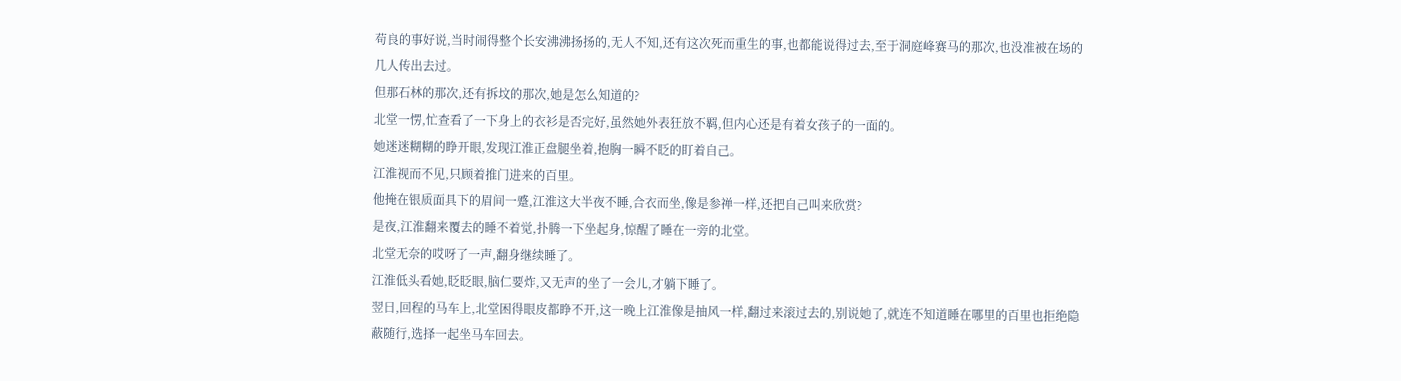苟良的事好说,当时闹得整个长安沸沸扬扬的,无人不知,还有这次死而重生的事,也都能说得过去,至于洞庭峰赛马的那次,也没准被在场的几人传出去过。
但那石林的那次,还有拆坟的那次,她是怎么知道的?
北堂一愣,忙查看了一下身上的衣衫是否完好,虽然她外表狂放不羁,但内心还是有着女孩子的一面的。
她迷迷糊糊的睁开眼,发现江淮正盘腿坐着,抱胸一瞬不眨的盯着自己。
江淮视而不见,只顾着推门进来的百里。
他掩在银质面具下的眉间一蹙,江淮这大半夜不睡,合衣而坐,像是参禅一样,还把自己叫来欣赏?
是夜,江淮翻来覆去的睡不着觉,扑腾一下坐起身,惊醒了睡在一旁的北堂。
北堂无奈的哎呀了一声,翻身继续睡了。
江淮低头看她,眨眨眼,脑仁要炸,又无声的坐了一会儿,才躺下睡了。
翌日,回程的马车上,北堂困得眼皮都睁不开,这一晚上江淮像是抽风一样,翻过来滚过去的,别说她了,就连不知道睡在哪里的百里也拒绝隐蔽随行,选择一起坐马车回去。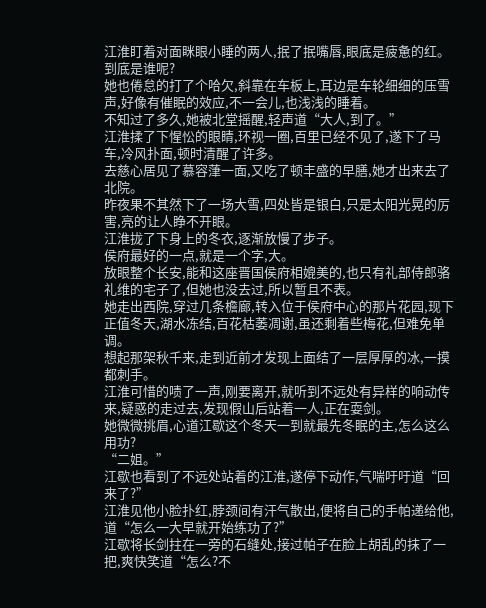江淮盯着对面眯眼小睡的两人,抿了抿嘴唇,眼底是疲惫的红。
到底是谁呢?
她也倦怠的打了个哈欠,斜靠在车板上,耳边是车轮细细的压雪声,好像有催眠的效应,不一会儿,也浅浅的睡着。
不知过了多久,她被北堂摇醒,轻声道“大人,到了。”
江淮揉了下惺忪的眼睛,环视一圈,百里已经不见了,遂下了马车,冷风扑面,顿时清醒了许多。
去慈心居见了慕容葏一面,又吃了顿丰盛的早膳,她才出来去了北院。
昨夜果不其然下了一场大雪,四处皆是银白,只是太阳光晃的厉害,亮的让人睁不开眼。
江淮拢了下身上的冬衣,逐渐放慢了步子。
侯府最好的一点,就是一个字,大。
放眼整个长安,能和这座晋国侯府相媲美的,也只有礼部侍郎骆礼维的宅子了,但她也没去过,所以暂且不表。
她走出西院,穿过几条檐廊,转入位于侯府中心的那片花园,现下正值冬天,湖水冻结,百花枯萎凋谢,虽还剩着些梅花,但难免单调。
想起那架秋千来,走到近前才发现上面结了一层厚厚的冰,一摸都刺手。
江淮可惜的啧了一声,刚要离开,就听到不远处有异样的响动传来,疑惑的走过去,发现假山后站着一人,正在耍剑。
她微微挑眉,心道江歇这个冬天一到就最先冬眠的主,怎么这么用功?
“二姐。”
江歇也看到了不远处站着的江淮,遂停下动作,气喘吁吁道“回来了?”
江淮见他小脸扑红,脖颈间有汗气散出,便将自己的手帕递给他,道“怎么一大早就开始练功了?”
江歇将长剑拄在一旁的石缝处,接过帕子在脸上胡乱的抹了一把,爽快笑道“怎么?不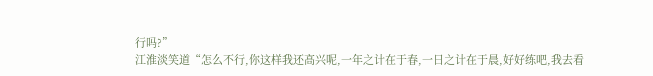行吗?”
江淮淡笑道“怎么不行,你这样我还高兴呢,一年之计在于春,一日之计在于晨,好好练吧,我去看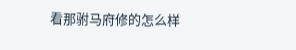看那驸马府修的怎么样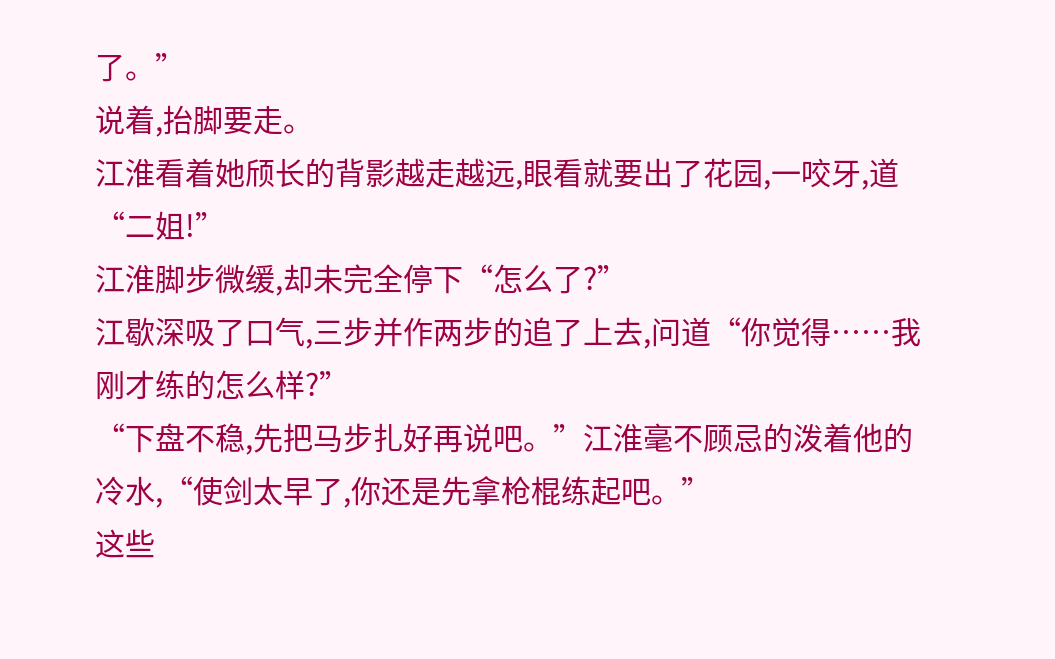了。”
说着,抬脚要走。
江淮看着她颀长的背影越走越远,眼看就要出了花园,一咬牙,道“二姐!”
江淮脚步微缓,却未完全停下“怎么了?”
江歇深吸了口气,三步并作两步的追了上去,问道“你觉得……我刚才练的怎么样?”
“下盘不稳,先把马步扎好再说吧。”江淮毫不顾忌的泼着他的冷水,“使剑太早了,你还是先拿枪棍练起吧。”
这些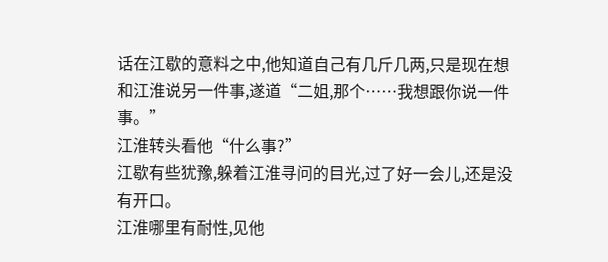话在江歇的意料之中,他知道自己有几斤几两,只是现在想和江淮说另一件事,遂道“二姐,那个……我想跟你说一件事。”
江淮转头看他“什么事?”
江歇有些犹豫,躲着江淮寻问的目光,过了好一会儿,还是没有开口。
江淮哪里有耐性,见他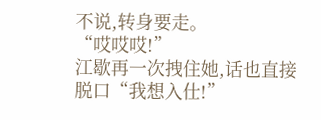不说,转身要走。
“哎哎哎!”
江歇再一次拽住她,话也直接脱口“我想入仕!”